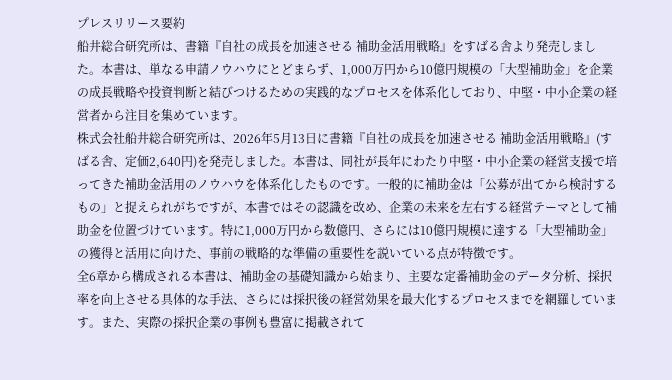プレスリリース要約
船井総合研究所は、書籍『自社の成長を加速させる 補助金活用戦略』をすばる舎より発売しました。本書は、単なる申請ノウハウにとどまらず、1,000万円から10億円規模の「大型補助金」を企業の成長戦略や投資判断と結びつけるための実践的なプロセスを体系化しており、中堅・中小企業の経営者から注目を集めています。
株式会社船井総合研究所は、2026年5月13日に書籍『自社の成長を加速させる 補助金活用戦略』(すばる舎、定価2,640円)を発売しました。本書は、同社が長年にわたり中堅・中小企業の経営支援で培ってきた補助金活用のノウハウを体系化したものです。一般的に補助金は「公募が出てから検討するもの」と捉えられがちですが、本書ではその認識を改め、企業の未来を左右する経営テーマとして補助金を位置づけています。特に1,000万円から数億円、さらには10億円規模に達する「大型補助金」の獲得と活用に向けた、事前の戦略的な準備の重要性を説いている点が特徴です。
全6章から構成される本書は、補助金の基礎知識から始まり、主要な定番補助金のデータ分析、採択率を向上させる具体的な手法、さらには採択後の経営効果を最大化するプロセスまでを網羅しています。また、実際の採択企業の事例も豊富に掲載されて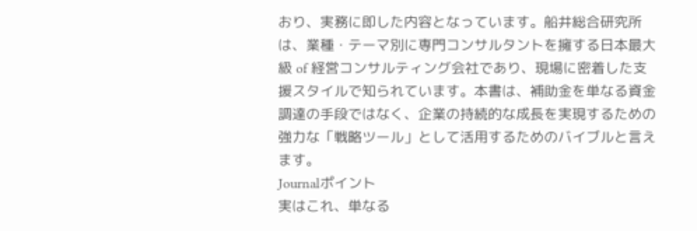おり、実務に即した内容となっています。船井総合研究所は、業種・テーマ別に専門コンサルタントを擁する日本最大級 of 経営コンサルティング会社であり、現場に密着した支援スタイルで知られています。本書は、補助金を単なる資金調達の手段ではなく、企業の持続的な成長を実現するための強力な「戦略ツール」として活用するためのバイブルと言えます。
Journalポイント
実はこれ、単なる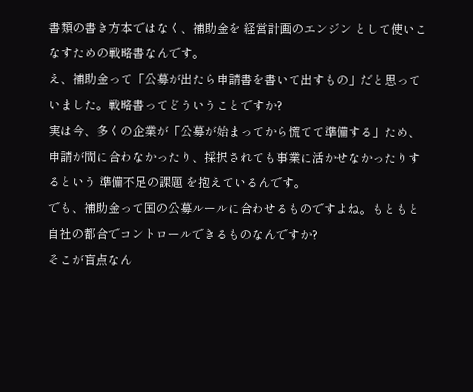書類の書き方本ではなく、補助金を 経営計画のエンジン として使いこなすための戦略書なんです。
え、補助金って「公募が出たら申請書を書いて出すもの」だと思っていました。戦略書ってどういうことですか?
実は今、多くの企業が「公募が始まってから慌てて準備する」ため、申請が間に合わなかったり、採択されても事業に活かせなかったりするという 準備不足の課題 を抱えているんです。
でも、補助金って国の公募ルールに合わせるものですよね。もともと自社の都合でコントロールできるものなんですか?
そこが盲点なん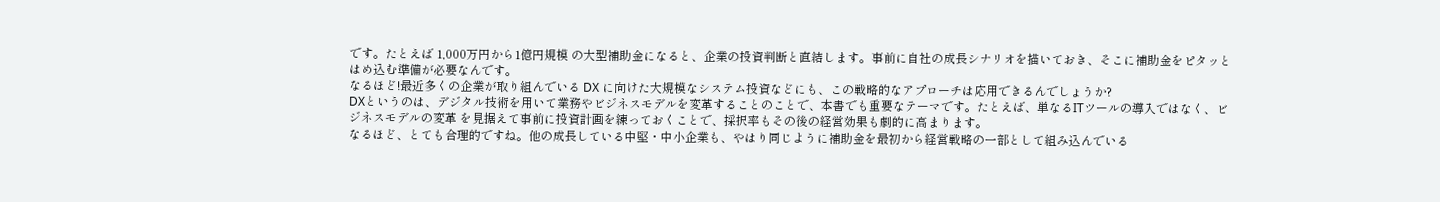です。たとえば 1,000万円から1億円規模 の大型補助金になると、企業の投資判断と直結します。事前に自社の成長シナリオを描いておき、そこに補助金をピタッとはめ込む準備が必要なんです。
なるほど!最近多くの企業が取り組んでいる DX に向けた大規模なシステム投資などにも、この戦略的なアプローチは応用できるんでしょうか?
DXというのは、デジタル技術を用いて業務やビジネスモデルを変革することのことで、本書でも重要なテーマです。たとえば、単なるITツールの導入ではなく、ビジネスモデルの変革 を見据えて事前に投資計画を練っておくことで、採択率もその後の経営効果も劇的に高まります。
なるほど、とても合理的ですね。他の成長している中堅・中小企業も、やはり同じように補助金を最初から経営戦略の一部として組み込んでいる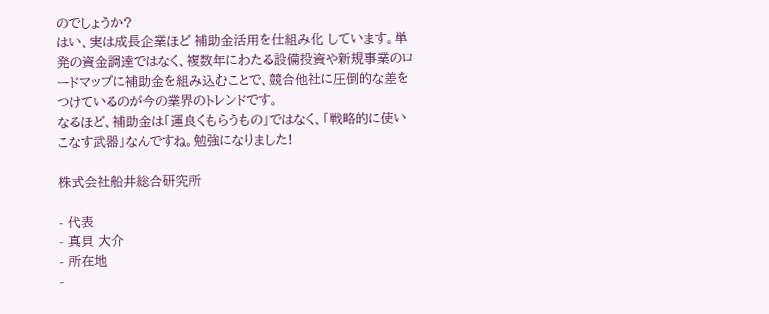のでしょうか?
はい、実は成長企業ほど 補助金活用を仕組み化 しています。単発の資金調達ではなく、複数年にわたる設備投資や新規事業のロードマップに補助金を組み込むことで、競合他社に圧倒的な差をつけているのが今の業界のトレンドです。
なるほど、補助金は「運良くもらうもの」ではなく、「戦略的に使いこなす武器」なんですね。勉強になりました!

株式会社船井総合研究所

- 代表
- 真貝 大介
- 所在地
-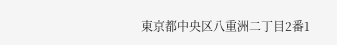東京都中央区八重洲二丁目2番1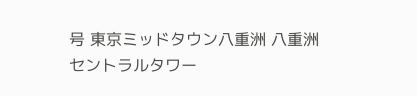号 東京ミッドタウン八重洲 八重洲セントラルタワー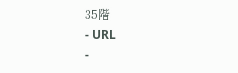35階
- URL
-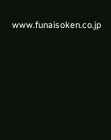www.funaisoken.co.jp